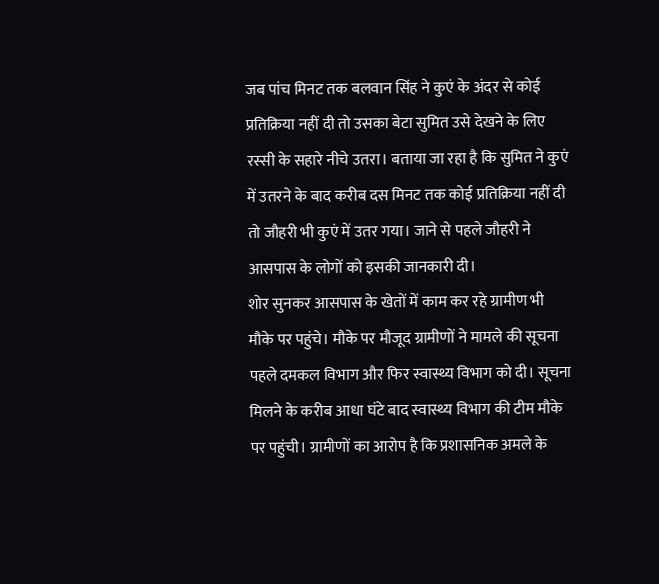जब पांच मिनट तक बलवान सिंह ने कुएं के अंदर से कोई प्रतिक्रिया नहीं दी तो उसका बेटा सुमित उसे देखने के लिए रस्सी के सहारे नीचे उतरा। बताया जा रहा है कि सुमित ने कुएं में उतरने के बाद करीब दस मिनट तक कोई प्रतिक्रिया नहीं दी तो जौहरी भी कुएं में उतर गया। जाने से पहले जौहरी ने आसपास के लोगों को इसकी जानकारी दी।
शोर सुनकर आसपास के खेतों में काम कर रहे ग्रामीण भी मौके पर पहुंचे। मौके पर मौजूद ग्रामीणों ने मामले की सूचना पहले दमकल विभाग और फिर स्वास्थ्य विभाग को दी। सूचना मिलने के करीब आधा घंटे बाद स्वास्थ्य विभाग की टीम मौके पर पहुंची। ग्रामीणों का आरोप है कि प्रशासनिक अमले के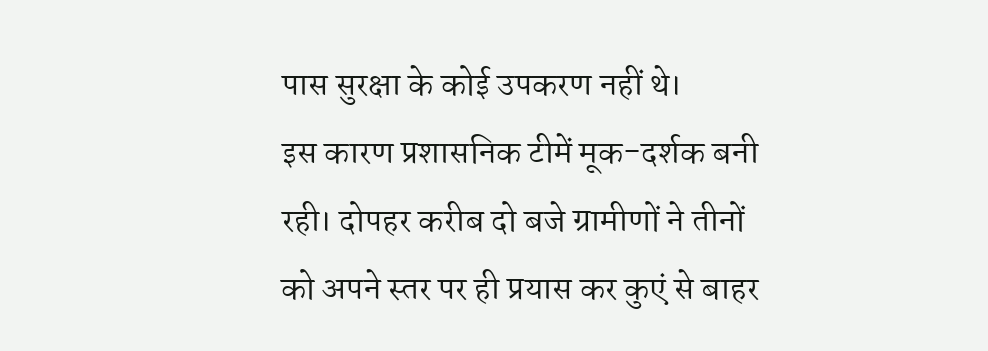पास सुरक्षा के कोई उपकरण नहीं थे।
इस कारण प्रशासनिक टीमें मूक-दर्शक बनी रही। दोपहर करीब दो बजे ग्रामीणों ने तीनों को अपने स्तर पर ही प्रयास कर कुएं से बाहर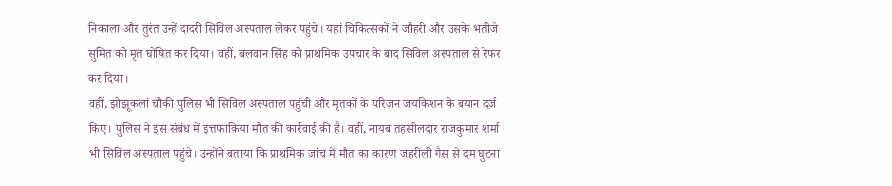निकाला और तुरंत उन्हें दादरी सिविल अस्पताल लेकर पहुंचे। यहां चिकित्सकों ने जौहरी और उसके भतीजे सुमित को मृत घोषित कर दिया। वहीं, बलवान सिंह को प्राथमिक उपचार के बाद सिविल अस्पताल से रेफर कर दिया।
वहीं, झोझूकलां चौकी पुलिस भी सिविल अस्पताल पहुंची और मृतकों के परिजन जयकिशन के बयान दर्ज किए। पुलिस ने इस संबंध में इत्तफाकिया मौत की कार्रवाई की है। वहीं, नायब तहसीलदार राजकुमार शर्मा भी सिविल अस्पताल पहुंचे। उन्होंने बताया कि प्राथमिक जांच में मौत का कारण जहरीली गैस से दम घुटना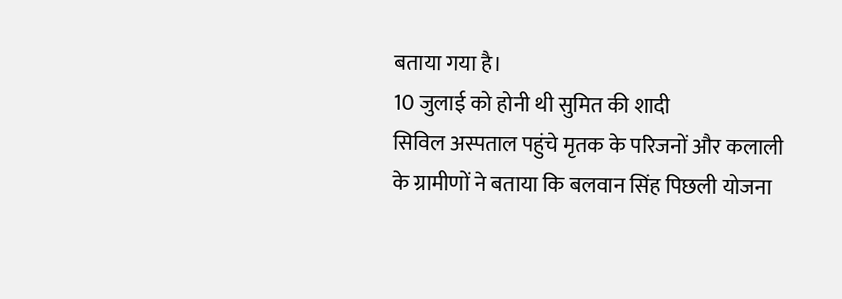बताया गया है।
10 जुलाई को होनी थी सुमित की शादी
सिविल अस्पताल पहुंचे मृतक के परिजनों और कलाली के ग्रामीणों ने बताया कि बलवान सिंह पिछली योजना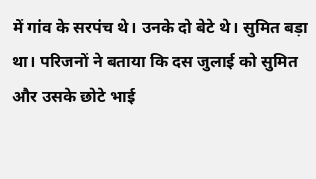में गांव के सरपंच थे। उनके दो बेटे थे। सुमित बड़ा था। परिजनों ने बताया कि दस जुलाई को सुमित और उसके छोटे भाई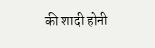की शादी होनी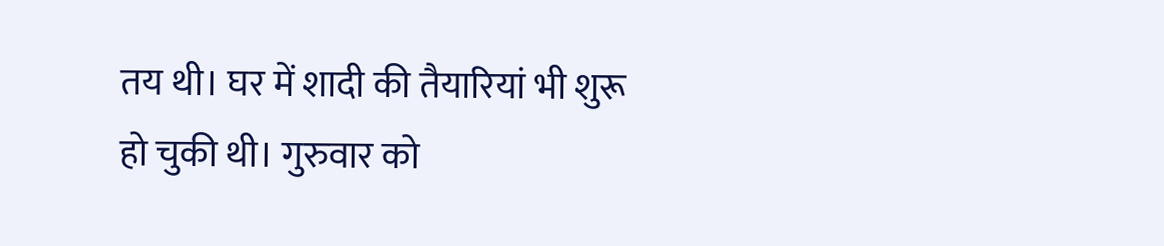तय थी। घर में शादी की तैयारियां भी शुरू हो चुकी थी। गुरुवार को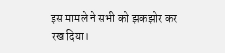इस मामले ने सभी को झकझोर कर रख दिया।